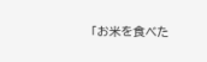「お米を食べた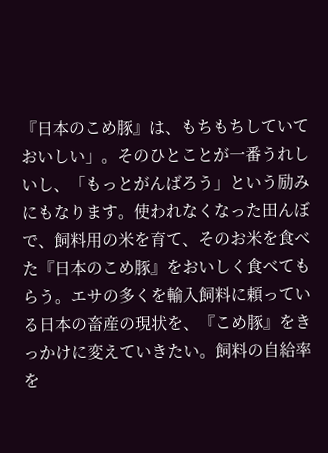『日本のこめ豚』は、もちもちしていておいしい」。そのひとことが一番うれしいし、「もっとがんばろう」という励みにもなります。使われなくなった田んぼで、飼料用の米を育て、そのお米を食べた『日本のこめ豚』をおいしく食べてもらう。エサの多くを輸入飼料に頼っている日本の畜産の現状を、『こめ豚』をきっかけに変えていきたい。飼料の自給率を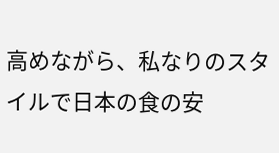高めながら、私なりのスタイルで日本の食の安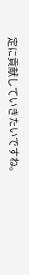定に貢献していきたいですね。